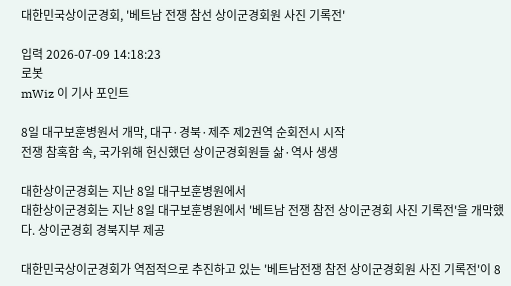대한민국상이군경회, '베트남 전쟁 참선 상이군경회원 사진 기록전'

입력 2026-07-09 14:18:23
로봇
mWiz 이 기사 포인트

8일 대구보훈병원서 개막, 대구·경북·제주 제2권역 순회전시 시작
전쟁 참혹함 속, 국가위해 헌신했던 상이군경회원들 삶·역사 생생

대한상이군경회는 지난 8일 대구보훈병원에서
대한상이군경회는 지난 8일 대구보훈병원에서 '베트남 전쟁 참전 상이군경회 사진 기록전'을 개막했다. 상이군경회 경북지부 제공

대한민국상이군경회가 역점적으로 추진하고 있는 '베트남전쟁 참전 상이군경회원 사진 기록전'이 8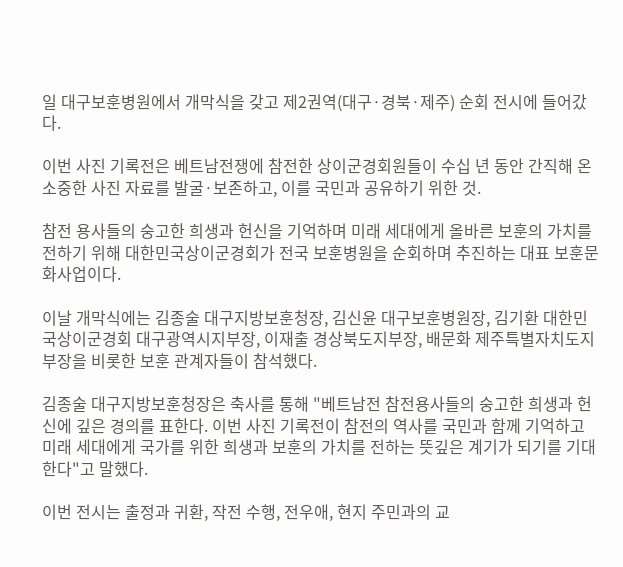일 대구보훈병원에서 개막식을 갖고 제2권역(대구·경북·제주) 순회 전시에 들어갔다.

이번 사진 기록전은 베트남전쟁에 참전한 상이군경회원들이 수십 년 동안 간직해 온 소중한 사진 자료를 발굴·보존하고, 이를 국민과 공유하기 위한 것.

참전 용사들의 숭고한 희생과 헌신을 기억하며 미래 세대에게 올바른 보훈의 가치를 전하기 위해 대한민국상이군경회가 전국 보훈병원을 순회하며 추진하는 대표 보훈문화사업이다.

이날 개막식에는 김종술 대구지방보훈청장, 김신윤 대구보훈병원장, 김기환 대한민국상이군경회 대구광역시지부장, 이재출 경상북도지부장, 배문화 제주특별자치도지부장을 비롯한 보훈 관계자들이 참석했다.

김종술 대구지방보훈청장은 축사를 통해 "베트남전 참전용사들의 숭고한 희생과 헌신에 깊은 경의를 표한다. 이번 사진 기록전이 참전의 역사를 국민과 함께 기억하고 미래 세대에게 국가를 위한 희생과 보훈의 가치를 전하는 뜻깊은 계기가 되기를 기대한다"고 말했다.

이번 전시는 출정과 귀환, 작전 수행, 전우애, 현지 주민과의 교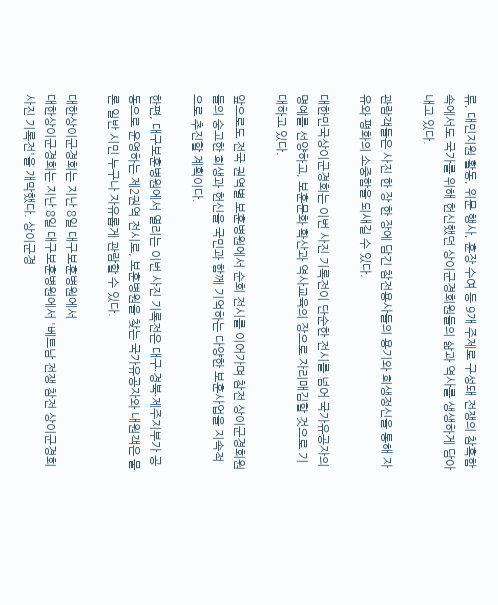류, 대민지원 활동, 위문 행사, 훈장 수여 등 9개 주제로 구성돼 전쟁의 참혹함 속에서도 국가를 위해 헌신했던 상이군경회원들의 삶과 역사를 생생하게 담아내고 있다.

관람객들은 사진 한 장 한 장에 담긴 참전용사들의 용기와 희생정신을 통해 자유와 평화의 소중함을 되새길 수 있다.

대한민국상이군경회는 이번 사진 기록전이 단순한 전시를 넘어 국가유공자의 명예를 선양하고, 보훈문화 확산과 역사교육의 장으로 자리매김할 것으로 기대하고 있다.

앞으로도 전국 권역별 보훈병원에서 순회 전시를 이어가며 참전 상이군경회원들의 숭고한 희생과 헌신을 국민과 함께 기억하는 다양한 보훈사업을 지속적으로 추진할 계획이다.

한편, 대구보훈병원에서 열리는 이번 사진 기록전은 대구·경북·제주지부가 공동으로 운영하는 제2권역 전시로, 보훈병원을 찾는 국가유공자와 내원객은 물론 일반 시민 누구나 자유롭게 관람할 수 있다.

대한상이군경회는 지난 8일 대구보훈병원에서
대한상이군경회는 지난 8일 대구보훈병원에서 '베트남 전쟁 참전 상이군경회 사진 기록전'을 개막했다. 상이군경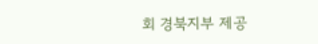회 경북지부 제공